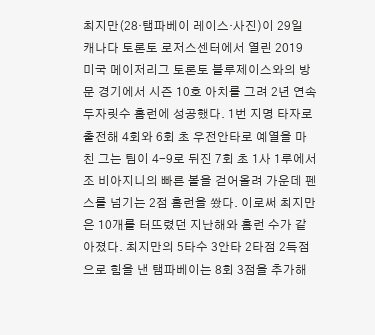최지만(28·탬파베이 레이스·사진)이 29일 캐나다 토론토 로저스센터에서 열린 2019 미국 메이저리그 토론토 블루제이스와의 방문 경기에서 시즌 10호 아치를 그려 2년 연속 두자릿수 홈런에 성공했다. 1번 지명 타자로 출전해 4회와 6회 초 우전안타로 예열을 마친 그는 팀이 4-9로 뒤진 7회 초 1사 1루에서 조 비아지니의 빠른 볼을 걷어올려 가운데 펜스를 넘기는 2점 홈런을 쐈다. 이로써 최지만은 10개를 터뜨렸던 지난해와 홈런 수가 같아졌다. 최지만의 5타수 3안타 2타점 2득점으로 힘을 낸 탬파베이는 8회 3점을 추가해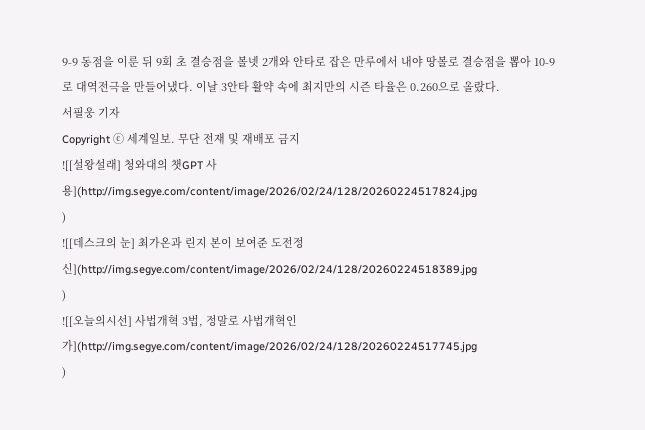9-9 동점을 이룬 뒤 9회 초 결승점을 볼넷 2개와 안타로 잡은 만루에서 내야 땅볼로 결승점을 뽑아 10-9로 대역전극을 만들어냈다. 이날 3안타 활약 속에 최지만의 시즌 타율은 0.260으로 올랐다.
서필웅 기자
Copyright ⓒ 세계일보. 무단 전재 및 재배포 금지
![[설왕설래] 청와대의 챗GPT 사용](http://img.segye.com/content/image/2026/02/24/128/20260224517824.jpg
)
![[데스크의 눈] 최가온과 린지 본이 보여준 도전정신](http://img.segye.com/content/image/2026/02/24/128/20260224518389.jpg
)
![[오늘의시선] 사법개혁 3법, 정말로 사법개혁인가](http://img.segye.com/content/image/2026/02/24/128/20260224517745.jpg
)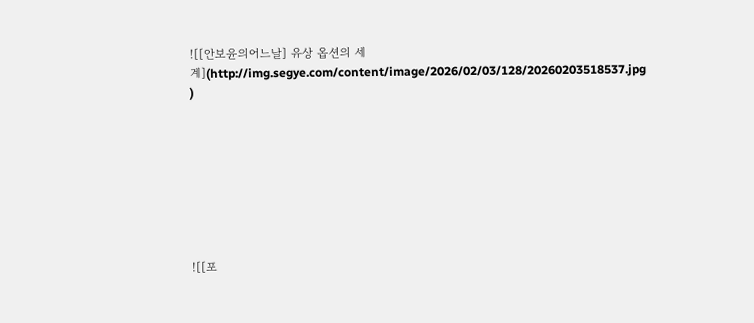![[안보윤의어느날] 유상 옵션의 세계](http://img.segye.com/content/image/2026/02/03/128/20260203518537.jpg
)








![[포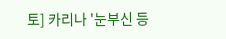토] 카리나 '눈부신 등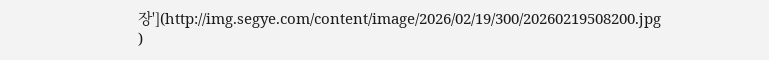장'](http://img.segye.com/content/image/2026/02/19/300/20260219508200.jpg
)